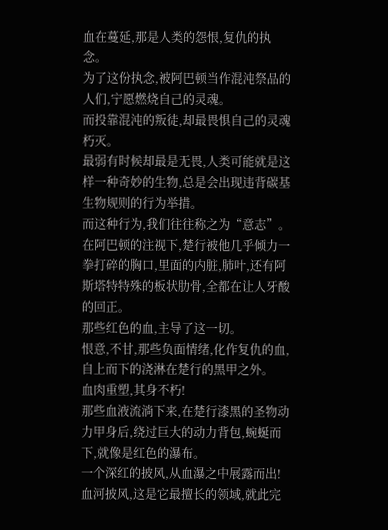血在蔓延,那是人类的怨恨,复仇的执念。
为了这份执念,被阿巴顿当作混沌祭品的人们,宁愿燃烧自己的灵魂。
而投靠混沌的叛徒,却最畏惧自己的灵魂朽灭。
最弱有时候却最是无畏,人类可能就是这样一种奇妙的生物,总是会出现违背碳基生物规则的行为举措。
而这种行为,我们往往称之为“意志”。
在阿巴顿的注视下,楚行被他几乎倾力一拳打碎的胸口,里面的内脏,肺叶,还有阿斯塔特特殊的板状肋骨,全都在让人牙酸的回正。
那些红色的血,主导了这一切。
恨意,不甘,那些负面情绪,化作复仇的血,自上而下的浇淋在楚行的黑甲之外。
血肉重塑,其身不朽!
那些血液流淌下来,在楚行漆黑的圣物动力甲身后,绕过巨大的动力背包,蜿蜒而下,就像是红色的瀑布。
一个深红的披风,从血瀑之中展露而出!
血河披风,这是它最擅长的领域,就此完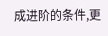成进阶的条件,更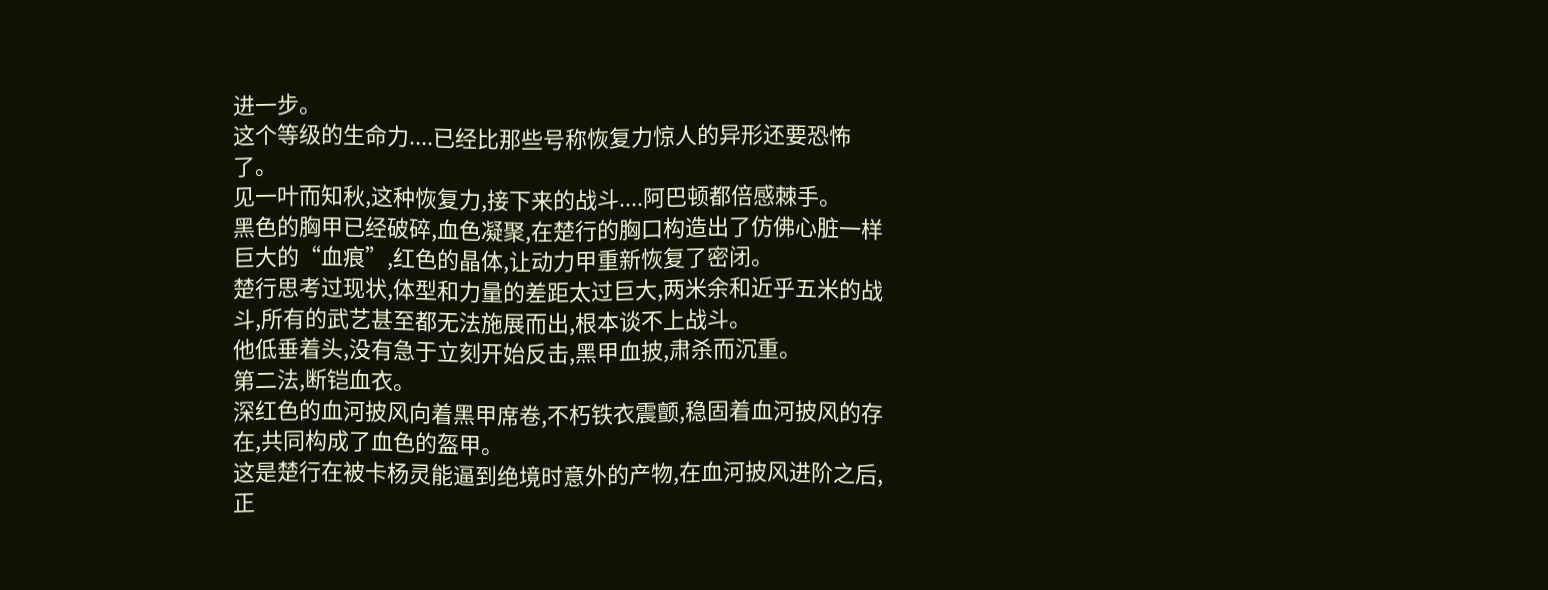进一步。
这个等级的生命力....已经比那些号称恢复力惊人的异形还要恐怖了。
见一叶而知秋,这种恢复力,接下来的战斗....阿巴顿都倍感棘手。
黑色的胸甲已经破碎,血色凝聚,在楚行的胸口构造出了仿佛心脏一样巨大的“血痕”,红色的晶体,让动力甲重新恢复了密闭。
楚行思考过现状,体型和力量的差距太过巨大,两米余和近乎五米的战斗,所有的武艺甚至都无法施展而出,根本谈不上战斗。
他低垂着头,没有急于立刻开始反击,黑甲血披,肃杀而沉重。
第二法,断铠血衣。
深红色的血河披风向着黑甲席卷,不朽铁衣震颤,稳固着血河披风的存在,共同构成了血色的盔甲。
这是楚行在被卡杨灵能逼到绝境时意外的产物,在血河披风进阶之后,正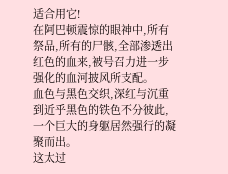适合用它!
在阿巴顿震惊的眼神中,所有祭品,所有的尸骸,全部渗透出红色的血来,被号召力进一步强化的血河披风所支配。
血色与黑色交织,深红与沉重到近乎黑色的铁色不分彼此,一个巨大的身躯居然强行的凝聚而出。
这太过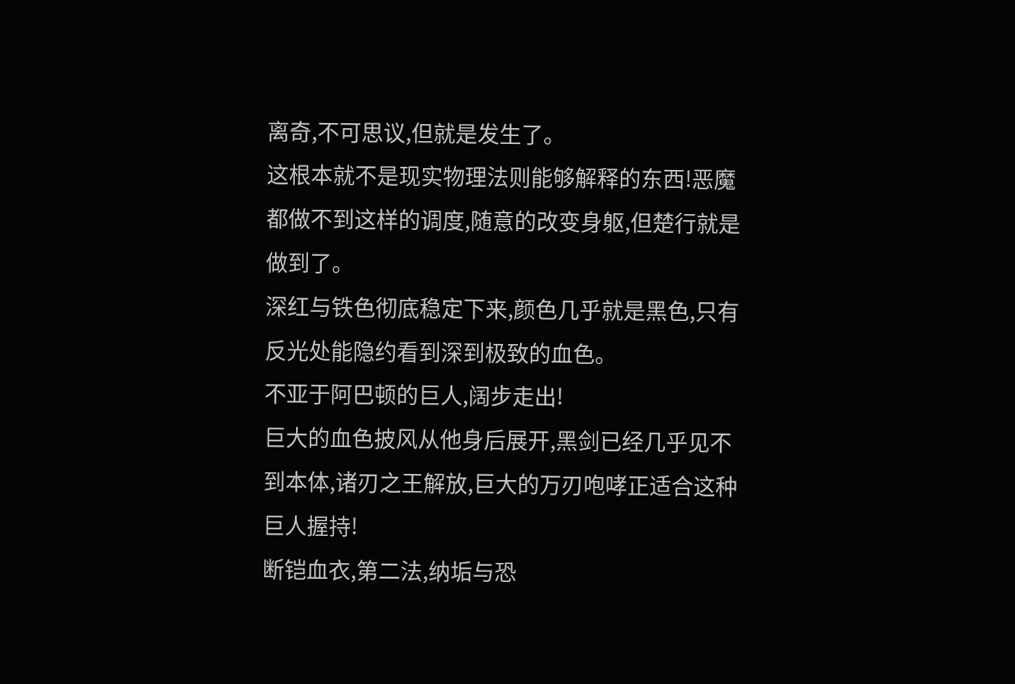离奇,不可思议,但就是发生了。
这根本就不是现实物理法则能够解释的东西!恶魔都做不到这样的调度,随意的改变身躯,但楚行就是做到了。
深红与铁色彻底稳定下来,颜色几乎就是黑色,只有反光处能隐约看到深到极致的血色。
不亚于阿巴顿的巨人,阔步走出!
巨大的血色披风从他身后展开,黑剑已经几乎见不到本体,诸刃之王解放,巨大的万刃咆哮正适合这种巨人握持!
断铠血衣,第二法,纳垢与恐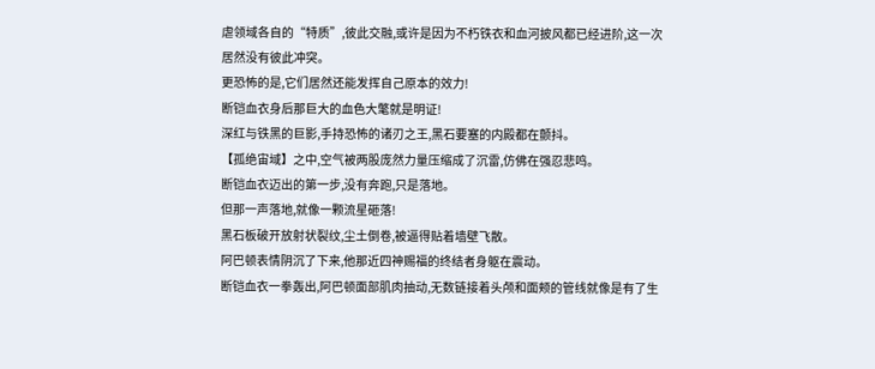虐领域各自的“特质”,彼此交融,或许是因为不朽铁衣和血河披风都已经进阶,这一次居然没有彼此冲突。
更恐怖的是,它们居然还能发挥自己原本的效力!
断铠血衣身后那巨大的血色大氅就是明证!
深红与铁黑的巨影,手持恐怖的诸刃之王,黑石要塞的内殿都在颤抖。
【孤绝宙域】之中,空气被两股庞然力量压缩成了沉雷,仿佛在强忍悲鸣。
断铠血衣迈出的第一步,没有奔跑,只是落地。
但那一声落地,就像一颗流星砸落!
黑石板破开放射状裂纹,尘土倒卷,被逼得贴着墙壁飞散。
阿巴顿表情阴沉了下来,他那近四神赐福的终结者身躯在震动。
断铠血衣一拳轰出,阿巴顿面部肌肉抽动,无数链接着头颅和面颊的管线就像是有了生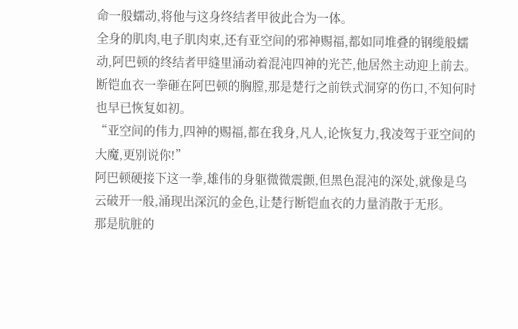命一般蠕动,将他与这身终结者甲彼此合为一体。
全身的肌肉,电子肌肉束,还有亚空间的邪神赐福,都如同堆叠的钢缆般蠕动,阿巴顿的终结者甲缝里涌动着混沌四神的光芒,他居然主动迎上前去。
断铠血衣一拳砸在阿巴顿的胸膛,那是楚行之前铁式洞穿的伤口,不知何时也早已恢复如初。
“亚空间的伟力,四神的赐福,都在我身,凡人,论恢复力,我凌驾于亚空间的大魔,更别说你!”
阿巴顿硬接下这一拳,雄伟的身躯微微震颤,但黑色混沌的深处,就像是乌云破开一般,涌现出深沉的金色,让楚行断铠血衣的力量消散于无形。
那是肮脏的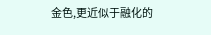金色,更近似于融化的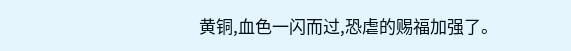黄铜,血色一闪而过,恐虐的赐福加强了。